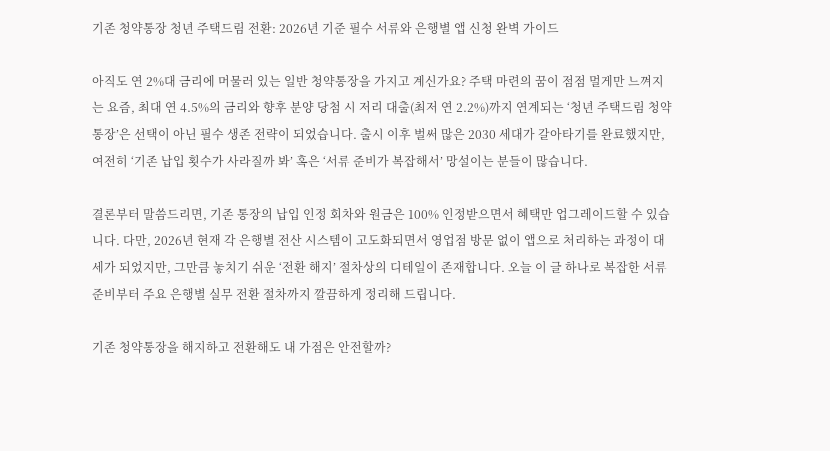기존 청약통장 청년 주택드림 전환: 2026년 기준 필수 서류와 은행별 앱 신청 완벽 가이드

아직도 연 2%대 금리에 머물러 있는 일반 청약통장을 가지고 계신가요? 주택 마련의 꿈이 점점 멀게만 느껴지는 요즘, 최대 연 4.5%의 금리와 향후 분양 당첨 시 저리 대출(최저 연 2.2%)까지 연계되는 ‘청년 주택드림 청약통장’은 선택이 아닌 필수 생존 전략이 되었습니다. 출시 이후 벌써 많은 2030 세대가 갈아타기를 완료했지만, 여전히 ‘기존 납입 횟수가 사라질까 봐’ 혹은 ‘서류 준비가 복잡해서’ 망설이는 분들이 많습니다.

결론부터 말씀드리면, 기존 통장의 납입 인정 회차와 원금은 100% 인정받으면서 혜택만 업그레이드할 수 있습니다. 다만, 2026년 현재 각 은행별 전산 시스템이 고도화되면서 영업점 방문 없이 앱으로 처리하는 과정이 대세가 되었지만, 그만큼 놓치기 쉬운 ‘전환 해지’ 절차상의 디테일이 존재합니다. 오늘 이 글 하나로 복잡한 서류 준비부터 주요 은행별 실무 전환 절차까지 깔끔하게 정리해 드립니다.

기존 청약통장을 해지하고 전환해도 내 가점은 안전할까?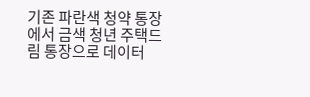기존 파란색 청약 통장에서 금색 청년 주택드림 통장으로 데이터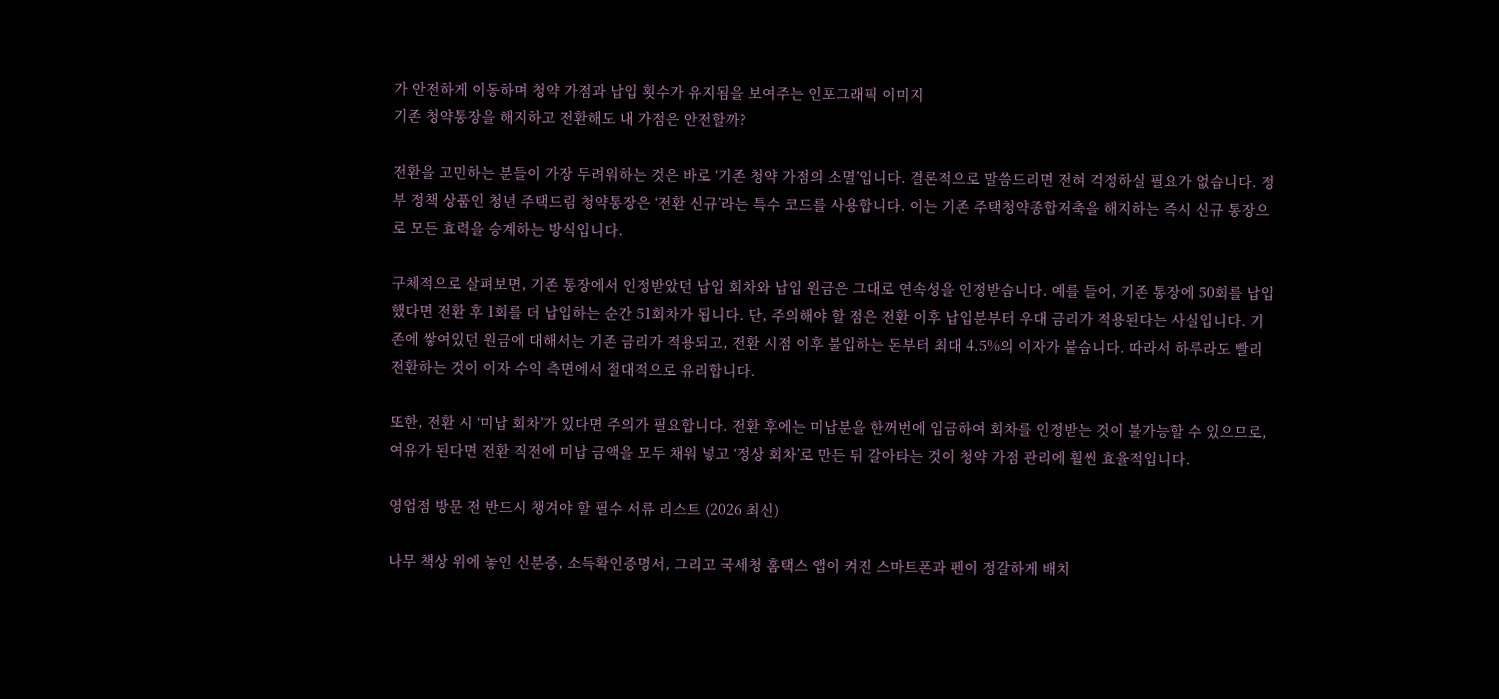가 안전하게 이동하며 청약 가점과 납입 횟수가 유지됨을 보여주는 인포그래픽 이미지
기존 청약통장을 해지하고 전환해도 내 가점은 안전할까?

전환을 고민하는 분들이 가장 두려워하는 것은 바로 ‘기존 청약 가점의 소멸’입니다. 결론적으로 말씀드리면 전혀 걱정하실 필요가 없습니다. 정부 정책 상품인 청년 주택드림 청약통장은 ‘전환 신규’라는 특수 코드를 사용합니다. 이는 기존 주택청약종합저축을 해지하는 즉시 신규 통장으로 모든 효력을 승계하는 방식입니다.

구체적으로 살펴보면, 기존 통장에서 인정받았던 납입 회차와 납입 원금은 그대로 연속성을 인정받습니다. 예를 들어, 기존 통장에 50회를 납입했다면 전환 후 1회를 더 납입하는 순간 51회차가 됩니다. 단, 주의해야 할 점은 전환 이후 납입분부터 우대 금리가 적용된다는 사실입니다. 기존에 쌓여있던 원금에 대해서는 기존 금리가 적용되고, 전환 시점 이후 불입하는 돈부터 최대 4.5%의 이자가 붙습니다. 따라서 하루라도 빨리 전환하는 것이 이자 수익 측면에서 절대적으로 유리합니다.

또한, 전환 시 ‘미납 회차’가 있다면 주의가 필요합니다. 전환 후에는 미납분을 한꺼번에 입금하여 회차를 인정받는 것이 불가능할 수 있으므로, 여유가 된다면 전환 직전에 미납 금액을 모두 채워 넣고 ‘정상 회차’로 만든 뒤 갈아타는 것이 청약 가점 관리에 훨씬 효율적입니다.

영업점 방문 전 반드시 챙겨야 할 필수 서류 리스트 (2026 최신)

나무 책상 위에 놓인 신분증, 소득확인증명서, 그리고 국세청 홈택스 앱이 켜진 스마트폰과 펜이 정갈하게 배치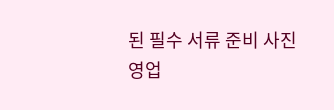된 필수 서류 준비 사진
영업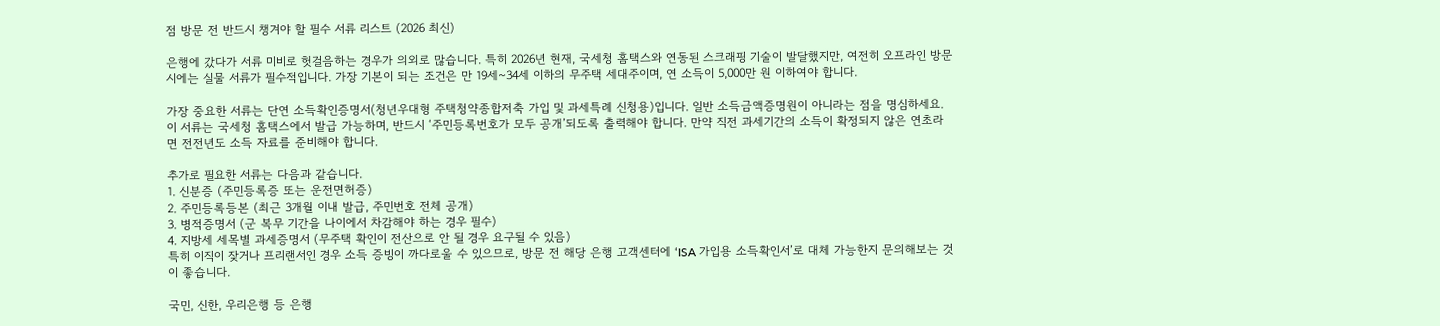점 방문 전 반드시 챙겨야 할 필수 서류 리스트 (2026 최신)

은행에 갔다가 서류 미비로 헛걸음하는 경우가 의외로 많습니다. 특히 2026년 현재, 국세청 홈택스와 연동된 스크래핑 기술이 발달했지만, 여전히 오프라인 방문 시에는 실물 서류가 필수적입니다. 가장 기본이 되는 조건은 만 19세~34세 이하의 무주택 세대주이며, 연 소득이 5,000만 원 이하여야 합니다.

가장 중요한 서류는 단연 소득확인증명서(청년우대형 주택청약종합저축 가입 및 과세특례 신청용)입니다. 일반 소득금액증명원이 아니라는 점을 명심하세요. 이 서류는 국세청 홈택스에서 발급 가능하며, 반드시 ‘주민등록번호가 모두 공개’되도록 출력해야 합니다. 만약 직전 과세기간의 소득이 확정되지 않은 연초라면 전전년도 소득 자료를 준비해야 합니다.

추가로 필요한 서류는 다음과 같습니다.
1. 신분증 (주민등록증 또는 운전면허증)
2. 주민등록등본 (최근 3개월 이내 발급, 주민번호 전체 공개)
3. 병적증명서 (군 복무 기간을 나이에서 차감해야 하는 경우 필수)
4. 지방세 세목별 과세증명서 (무주택 확인이 전산으로 안 될 경우 요구될 수 있음)
특히 이직이 잦거나 프리랜서인 경우 소득 증빙이 까다로울 수 있으므로, 방문 전 해당 은행 고객센터에 ‘ISA 가입용 소득확인서’로 대체 가능한지 문의해보는 것이 좋습니다.

국민, 신한, 우리은행 등 은행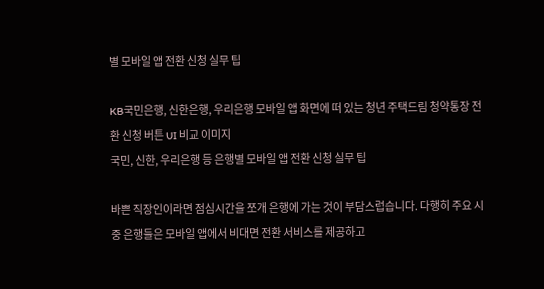별 모바일 앱 전환 신청 실무 팁

KB국민은행, 신한은행, 우리은행 모바일 앱 화면에 떠 있는 청년 주택드림 청약통장 전환 신청 버튼 UI 비교 이미지
국민, 신한, 우리은행 등 은행별 모바일 앱 전환 신청 실무 팁

바쁜 직장인이라면 점심시간을 쪼개 은행에 가는 것이 부담스럽습니다. 다행히 주요 시중 은행들은 모바일 앱에서 비대면 전환 서비스를 제공하고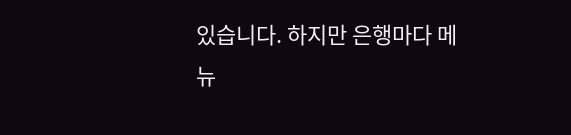있습니다. 하지만 은행마다 메뉴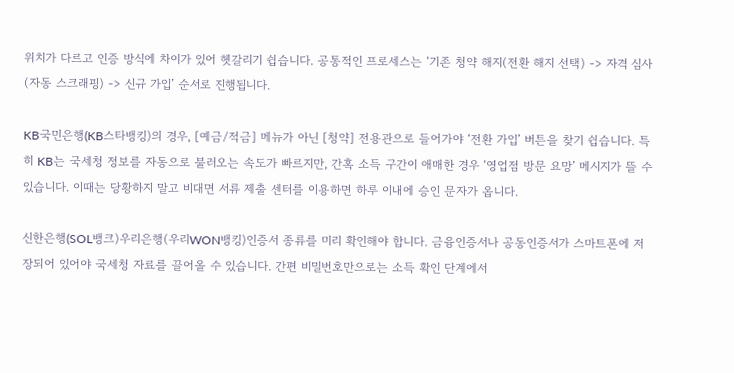위치가 다르고 인증 방식에 차이가 있어 헷갈리기 쉽습니다. 공통적인 프로세스는 ‘기존 청약 해지(전환 해지 선택) -> 자격 심사(자동 스크래핑) -> 신규 가입’ 순서로 진행됩니다.

KB국민은행(KB스타뱅킹)의 경우, [예금/적금] 메뉴가 아닌 [청약] 전용관으로 들어가야 ‘전환 가입’ 버튼을 찾기 쉽습니다. 특히 KB는 국세청 정보를 자동으로 불러오는 속도가 빠르지만, 간혹 소득 구간이 애매한 경우 ‘영업점 방문 요망’ 메시지가 뜰 수 있습니다. 이때는 당황하지 말고 비대면 서류 제출 센터를 이용하면 하루 이내에 승인 문자가 옵니다.

신한은행(SOL뱅크)우리은행(우리WON뱅킹)인증서 종류를 미리 확인해야 합니다. 금융인증서나 공동인증서가 스마트폰에 저장되어 있어야 국세청 자료를 끌어올 수 있습니다. 간편 비밀번호만으로는 소득 확인 단계에서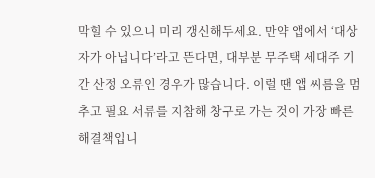막힐 수 있으니 미리 갱신해두세요. 만약 앱에서 ‘대상자가 아닙니다’라고 뜬다면, 대부분 무주택 세대주 기간 산정 오류인 경우가 많습니다. 이럴 땐 앱 씨름을 멈추고 필요 서류를 지참해 창구로 가는 것이 가장 빠른 해결책입니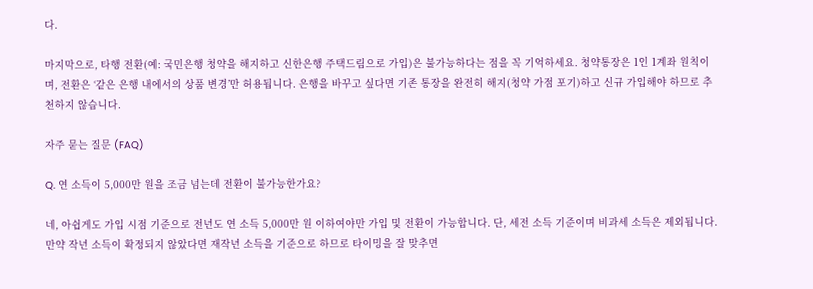다.

마지막으로, 타행 전환(예: 국민은행 청약을 해지하고 신한은행 주택드림으로 가입)은 불가능하다는 점을 꼭 기억하세요. 청약통장은 1인 1계좌 원칙이며, 전환은 ‘같은 은행 내에서의 상품 변경’만 허용됩니다. 은행을 바꾸고 싶다면 기존 통장을 완전히 해지(청약 가점 포기)하고 신규 가입해야 하므로 추천하지 않습니다.

자주 묻는 질문 (FAQ)

Q. 연 소득이 5,000만 원을 조금 넘는데 전환이 불가능한가요?

네, 아쉽게도 가입 시점 기준으로 전년도 연 소득 5,000만 원 이하여야만 가입 및 전환이 가능합니다. 단, 세전 소득 기준이며 비과세 소득은 제외됩니다. 만약 작년 소득이 확정되지 않았다면 재작년 소득을 기준으로 하므로 타이밍을 잘 맞추면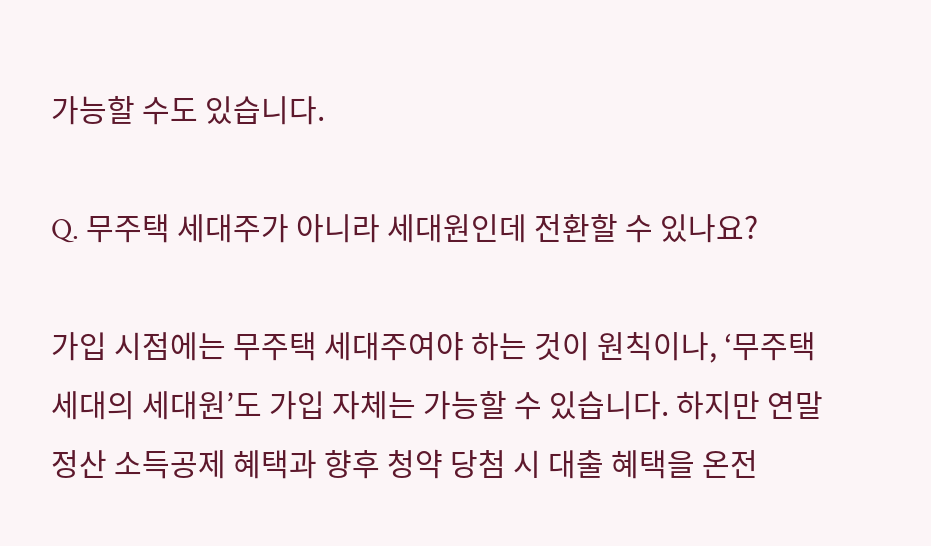가능할 수도 있습니다.

Q. 무주택 세대주가 아니라 세대원인데 전환할 수 있나요?

가입 시점에는 무주택 세대주여야 하는 것이 원칙이나, ‘무주택 세대의 세대원’도 가입 자체는 가능할 수 있습니다. 하지만 연말정산 소득공제 혜택과 향후 청약 당첨 시 대출 혜택을 온전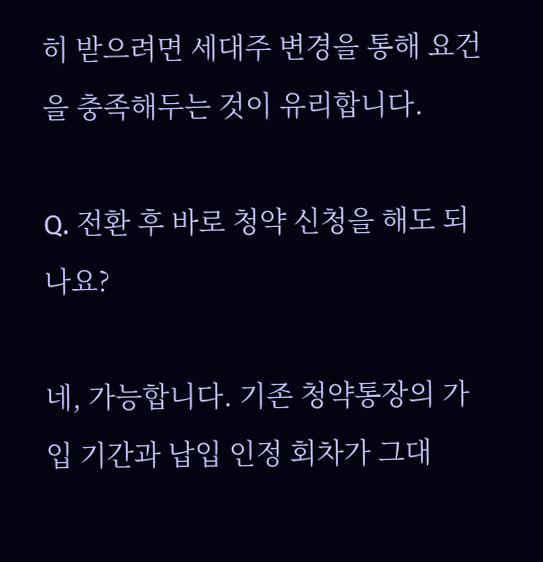히 받으려면 세대주 변경을 통해 요건을 충족해두는 것이 유리합니다.

Q. 전환 후 바로 청약 신청을 해도 되나요?

네, 가능합니다. 기존 청약통장의 가입 기간과 납입 인정 회차가 그대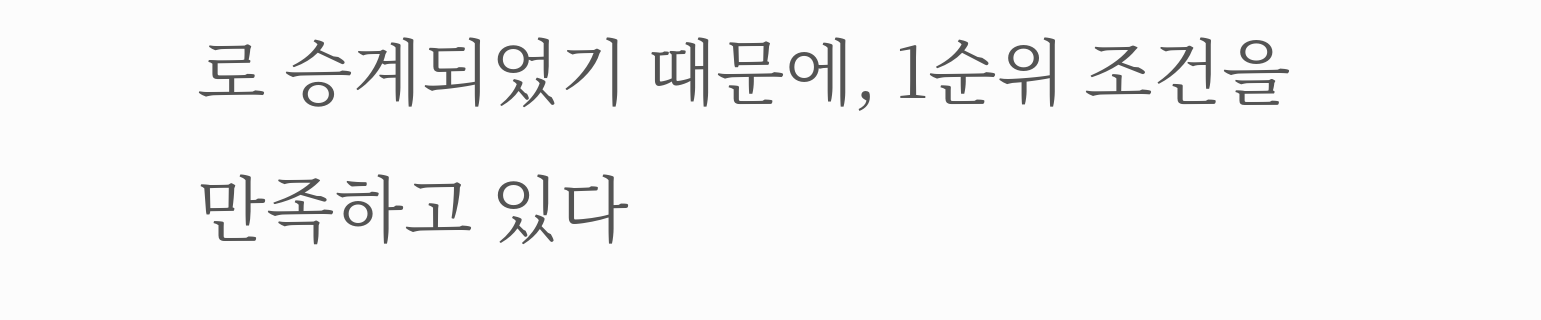로 승계되었기 때문에, 1순위 조건을 만족하고 있다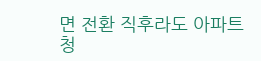면 전환 직후라도 아파트 청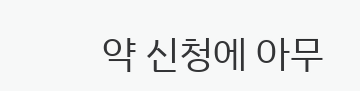약 신청에 아무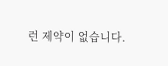런 제약이 없습니다.